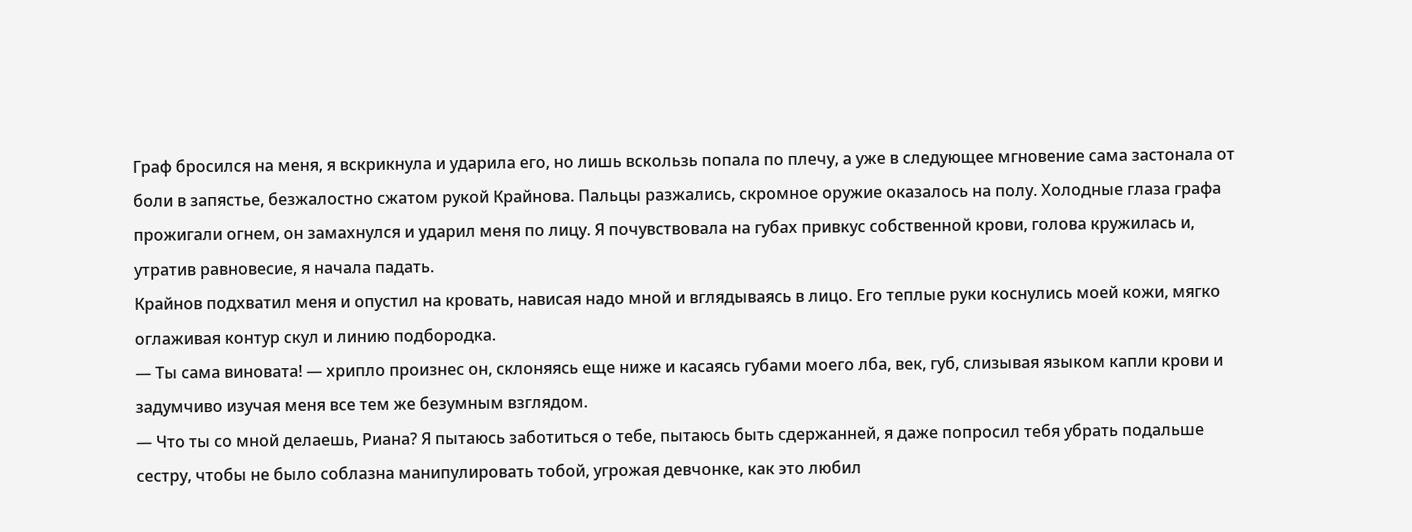Граф бросился на меня, я вскрикнула и ударила его, но лишь вскользь попала по плечу, а уже в следующее мгновение сама застонала от боли в запястье, безжалостно сжатом рукой Крайнова. Пальцы разжались, скромное оружие оказалось на полу. Холодные глаза графа прожигали огнем, он замахнулся и ударил меня по лицу. Я почувствовала на губах привкус собственной крови, голова кружилась и, утратив равновесие, я начала падать.
Крайнов подхватил меня и опустил на кровать, нависая надо мной и вглядываясь в лицо. Его теплые руки коснулись моей кожи, мягко оглаживая контур скул и линию подбородка.
— Ты сама виновата! — хрипло произнес он, склоняясь еще ниже и касаясь губами моего лба, век, губ, слизывая языком капли крови и задумчиво изучая меня все тем же безумным взглядом.
— Что ты со мной делаешь, Риана? Я пытаюсь заботиться о тебе, пытаюсь быть сдержанней, я даже попросил тебя убрать подальше сестру, чтобы не было соблазна манипулировать тобой, угрожая девчонке, как это любил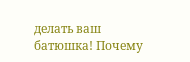делать ваш батюшка! Почему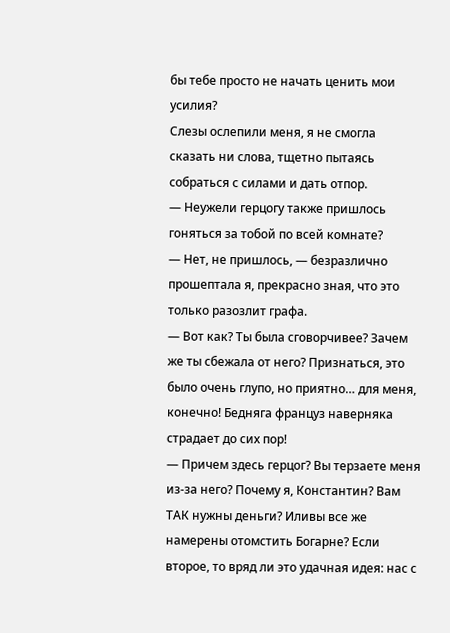бы тебе просто не начать ценить мои усилия?
Слезы ослепили меня, я не смогла сказать ни слова, тщетно пытаясь собраться с силами и дать отпор.
— Неужели герцогу также пришлось гоняться за тобой по всей комнате?
— Нет, не пришлось, — безразлично прошептала я, прекрасно зная, что это только разозлит графа.
— Вот как? Ты была сговорчивее? Зачем же ты сбежала от него? Признаться, это было очень глупо, но приятно… для меня, конечно! Бедняга француз наверняка страдает до сих пор!
— Причем здесь герцог? Вы терзаете меня из-за него? Почему я, Константин? Вам ТАК нужны деньги? Иливы все же намерены отомстить Богарне? Если второе, то вряд ли это удачная идея: нас с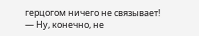герцогом ничего не связывает!
— Ну, конечно, не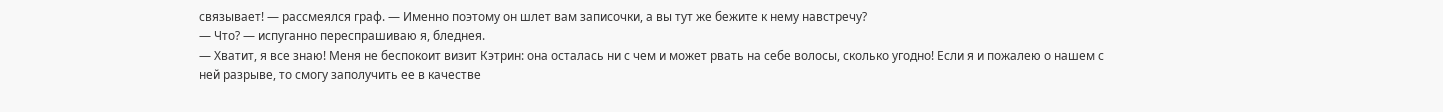связывает! — рассмеялся граф. — Именно поэтому он шлет вам записочки, а вы тут же бежите к нему навстречу?
— Что? — испуганно переспрашиваю я, бледнея.
— Хватит, я все знаю! Меня не беспокоит визит Кэтрин: она осталась ни с чем и может рвать на себе волосы, сколько угодно! Если я и пожалею о нашем с ней разрыве, то смогу заполучить ее в качестве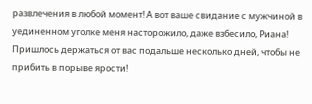развлечения в любой момент! А вот ваше свидание с мужчиной в уединенном уголке меня насторожило, даже взбесило, Риана! Пришлось держаться от вас подальше несколько дней, чтобы не прибить в порыве ярости!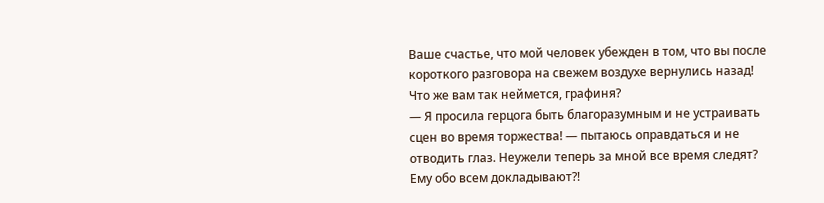Ваше счастье, что мой человек убежден в том, что вы после короткого разговора на свежем воздухе вернулись назад! Что же вам так неймется, графиня?
— Я просила герцога быть благоразумным и не устраивать сцен во время торжества! — пытаюсь оправдаться и не отводить глаз. Неужели теперь за мной все время следят? Ему обо всем докладывают?!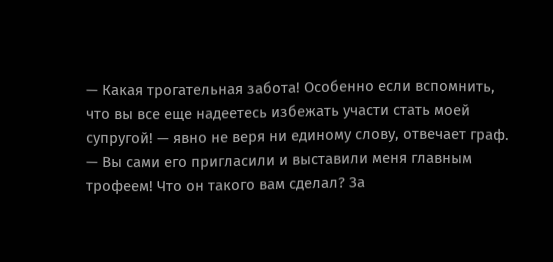— Какая трогательная забота! Особенно если вспомнить, что вы все еще надеетесь избежать участи стать моей супругой! — явно не веря ни единому слову, отвечает граф.
— Вы сами его пригласили и выставили меня главным трофеем! Что он такого вам сделал? За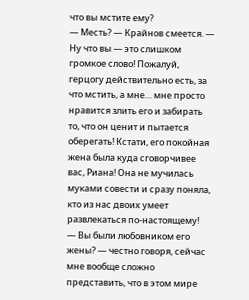что вы мстите ему?
— Месть? — Крайнов смеется. — Ну что вы — это слишком громкое слово! Пожалуй, герцогу действительно есть, за что мстить, а мне… мне просто нравится злить его и забирать то, что он ценит и пытается оберегать! Кстати, его покойная жена была куда сговорчивее вас, Риана! Она не мучилась муками совести и сразу поняла, кто из нас двоих умеет развлекаться по-настоящему!
— Вы были любовником его жены? — честно говоря, сейчас мне вообще сложно представить, что в этом мире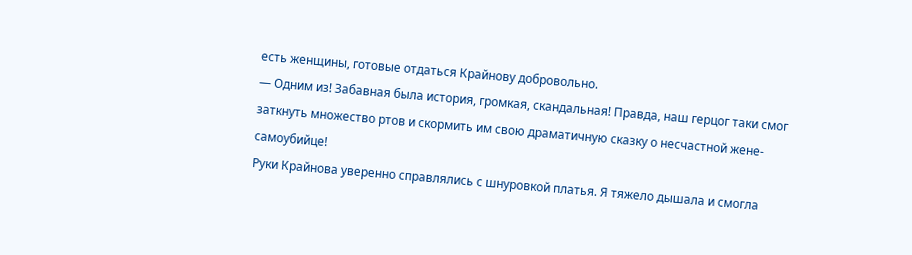есть женщины, готовые отдаться Крайнову добровольно.
— Одним из! Забавная была история, громкая, скандальная! Правда, наш герцог таки смог заткнуть множество ртов и скормить им свою драматичную сказку о несчастной жене-самоубийце!
Руки Крайнова уверенно справлялись с шнуровкой платья. Я тяжело дышала и смогла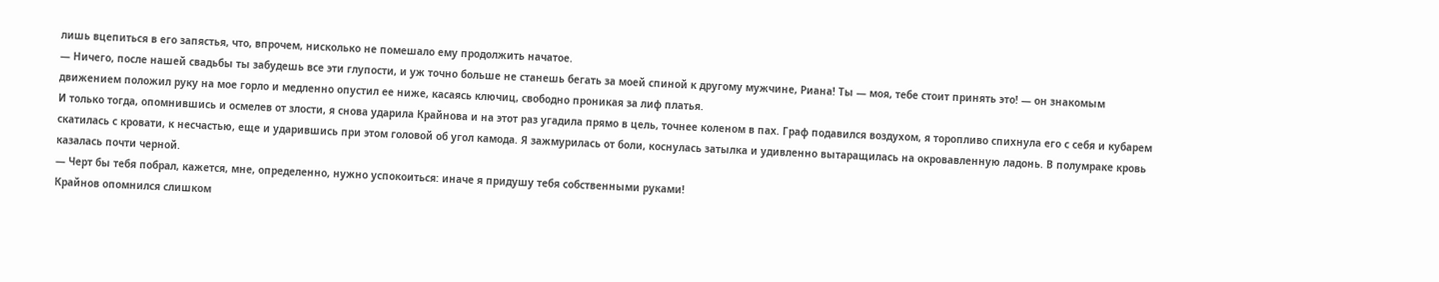лишь вцепиться в его запястья, что, впрочем, нисколько не помешало ему продолжить начатое.
— Ничего, после нашей свадьбы ты забудешь все эти глупости, и уж точно больше не станешь бегать за моей спиной к другому мужчине, Риана! Ты — моя, тебе стоит принять это! — он знакомым движением положил руку на мое горло и медленно опустил ее ниже, касаясь ключиц, свободно проникая за лиф платья.
И только тогда, опомнившись и осмелев от злости, я снова ударила Крайнова и на этот раз угадила прямо в цель, точнее коленом в пах. Граф подавился воздухом, я торопливо спихнула его с себя и кубарем скатилась с кровати, к несчастью, еще и ударившись при этом головой об угол камода. Я зажмурилась от боли, коснулась затылка и удивленно вытаращилась на окровавленную ладонь. В полумраке кровь казалась почти черной.
— Черт бы тебя побрал, кажется, мне, определенно, нужно успокоиться: иначе я придушу тебя собственными руками!
Крайнов опомнился слишком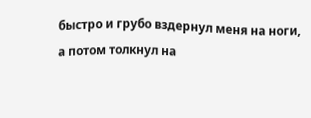быстро и грубо вздернул меня на ноги, а потом толкнул на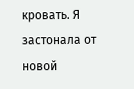кровать. Я застонала от новой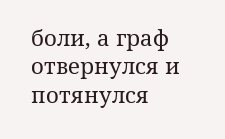боли, а граф отвернулся и потянулся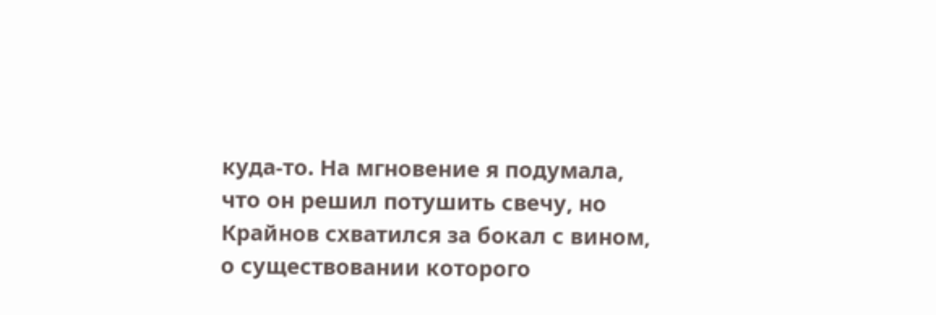куда-то. На мгновение я подумала, что он решил потушить свечу, но Крайнов схватился за бокал с вином, о существовании которого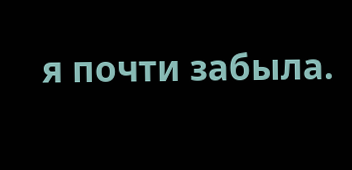я почти забыла.